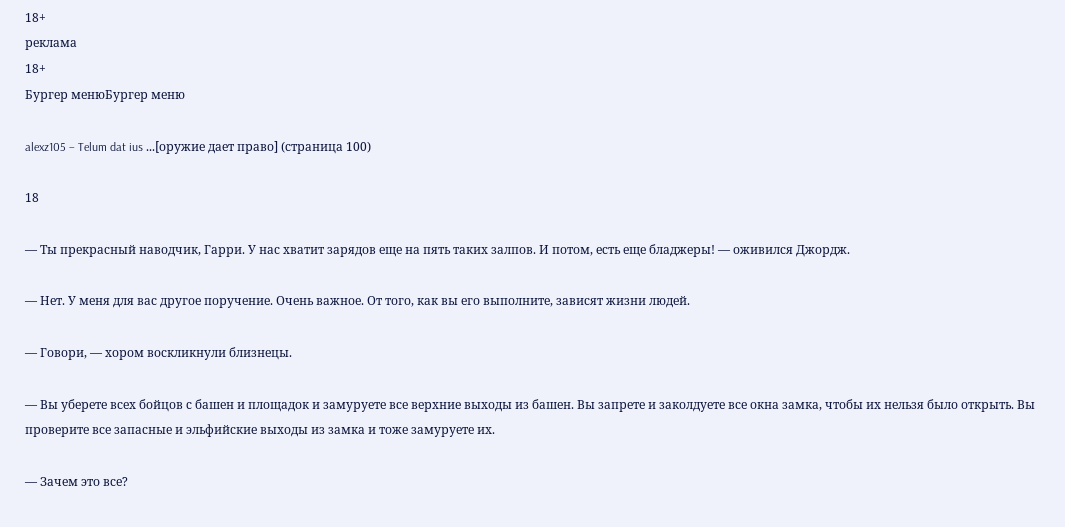18+
реклама
18+
Бургер менюБургер меню

alexz105 – Telum dat ius ...[оружие дает право] (страница 100)

18

— Ты прекрасный наводчик, Гарри. У нас хватит зарядов еще на пять таких залпов. И потом, есть еще бладжеры! — оживился Джордж.

— Нет. У меня для вас другое поручение. Очень важное. От того, как вы его выполните, зависят жизни людей.

— Говори, — хором воскликнули близнецы.

— Вы уберете всех бойцов с башен и площадок и замуруете все верхние выходы из башен. Вы запрете и заколдуете все окна замка, чтобы их нельзя было открыть. Вы проверите все запасные и эльфийские выходы из замка и тоже замуруете их.

— Зачем это все?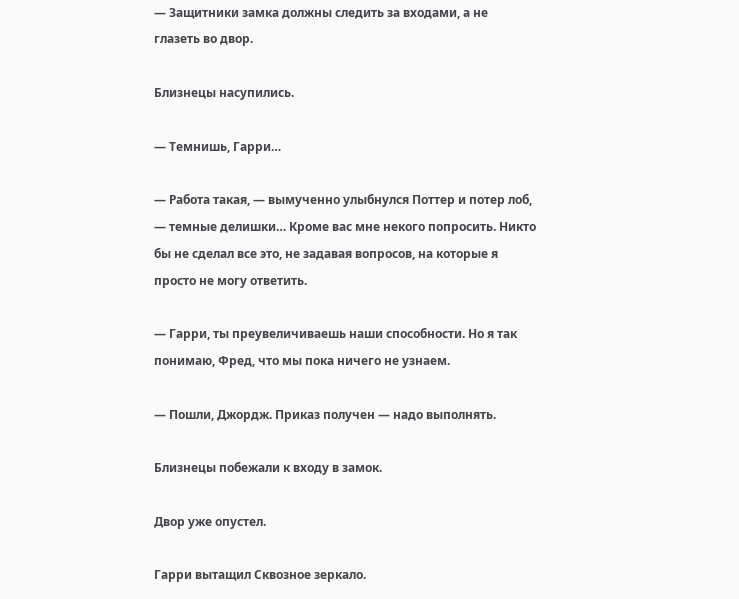— Защитники замка должны следить за входами, а не глазеть во двор.

Близнецы насупились.

— Темнишь, Гарри…

— Работа такая, — вымученно улыбнулся Поттер и потер лоб, — темные делишки… Кроме вас мне некого попросить. Никто бы не сделал все это, не задавая вопросов, на которые я просто не могу ответить.

— Гарри, ты преувеличиваешь наши способности. Но я так понимаю, Фред, что мы пока ничего не узнаем.

— Пошли, Джордж. Приказ получен — надо выполнять.

Близнецы побежали к входу в замок.

Двор уже опустел.

Гарри вытащил Сквозное зеркало.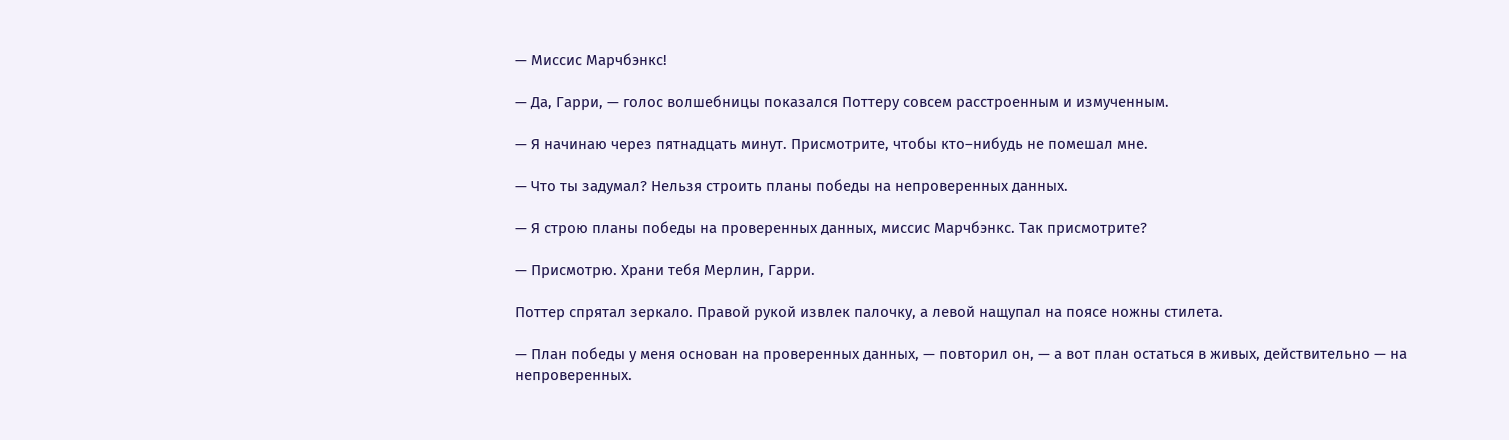— Миссис Марчбэнкс!

— Да, Гарри, — голос волшебницы показался Поттеру совсем расстроенным и измученным.

— Я начинаю через пятнадцать минут. Присмотрите, чтобы кто–нибудь не помешал мне.

— Что ты задумал? Нельзя строить планы победы на непроверенных данных.

— Я строю планы победы на проверенных данных, миссис Марчбэнкс. Так присмотрите?

— Присмотрю. Храни тебя Мерлин, Гарри.

Поттер спрятал зеркало. Правой рукой извлек палочку, а левой нащупал на поясе ножны стилета.

— План победы у меня основан на проверенных данных, — повторил он, — а вот план остаться в живых, действительно — на непроверенных.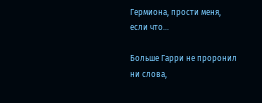Гермиона, прости меня, если что…

Больше Гарри не проронил ни слова,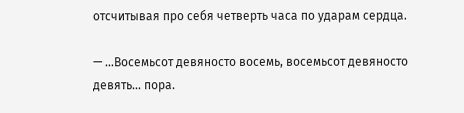отсчитывая про себя четверть часа по ударам сердца.

— …Восемьсот девяносто восемь, восемьсот девяносто девять… пора.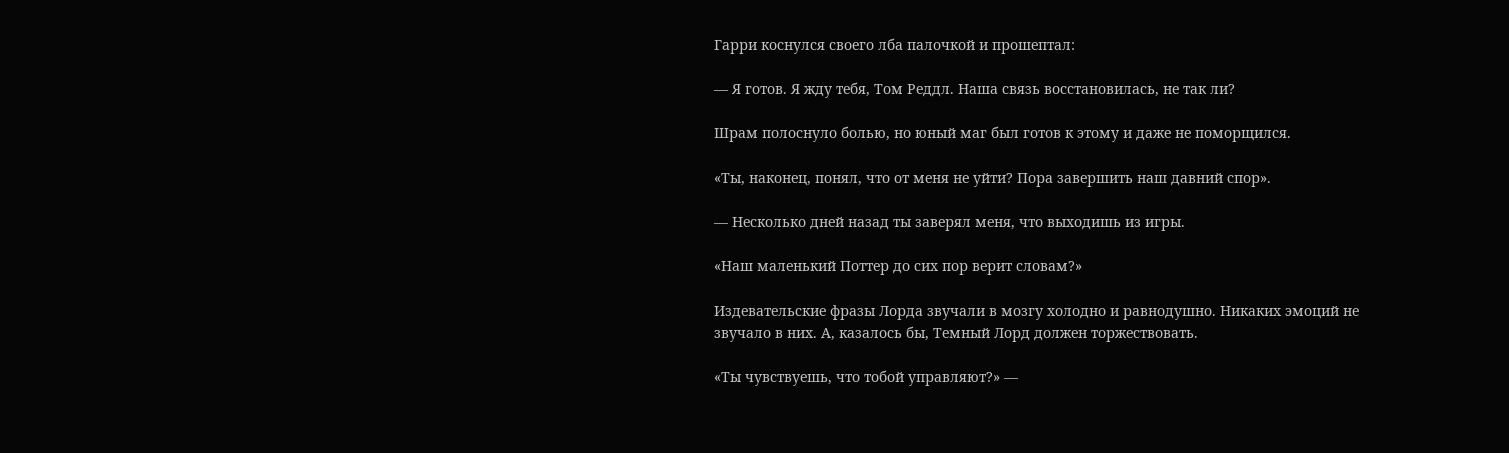Гарри коснулся своего лба палочкой и прошептал:

— Я готов. Я жду тебя, Том Реддл. Наша связь восстановилась, не так ли?

Шрам полоснуло болью, но юный маг был готов к этому и даже не поморщился.

«Ты, наконец, понял, что от меня не уйти? Пора завершить наш давний спор».

— Несколько дней назад ты заверял меня, что выходишь из игры.

«Наш маленький Поттер до сих пор верит словам?»

Издевательские фразы Лорда звучали в мозгу холодно и равнодушно. Никаких эмоций не звучало в них. А, казалось бы, Темный Лорд должен торжествовать.

«Ты чувствуешь, что тобой управляют?» —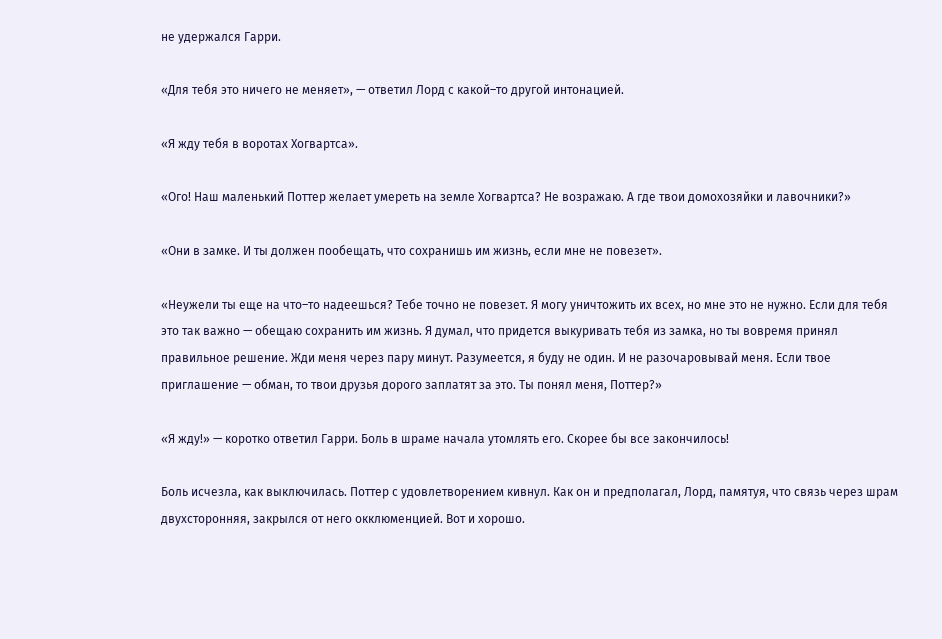не удержался Гарри.

«Для тебя это ничего не меняет», — ответил Лорд с какой–то другой интонацией.

«Я жду тебя в воротах Хогвартса».

«Ого! Наш маленький Поттер желает умереть на земле Хогвартса? Не возражаю. А где твои домохозяйки и лавочники?»

«Они в замке. И ты должен пообещать, что сохранишь им жизнь, если мне не повезет».

«Неужели ты еще на что–то надеешься? Тебе точно не повезет. Я могу уничтожить их всех, но мне это не нужно. Если для тебя это так важно — обещаю сохранить им жизнь. Я думал, что придется выкуривать тебя из замка, но ты вовремя принял правильное решение. Жди меня через пару минут. Разумеется, я буду не один. И не разочаровывай меня. Если твое приглашение — обман, то твои друзья дорого заплатят за это. Ты понял меня, Поттер?»

«Я жду!» — коротко ответил Гарри. Боль в шраме начала утомлять его. Скорее бы все закончилось!

Боль исчезла, как выключилась. Поттер с удовлетворением кивнул. Как он и предполагал, Лорд, памятуя, что связь через шрам двухсторонняя, закрылся от него окклюменцией. Вот и хорошо.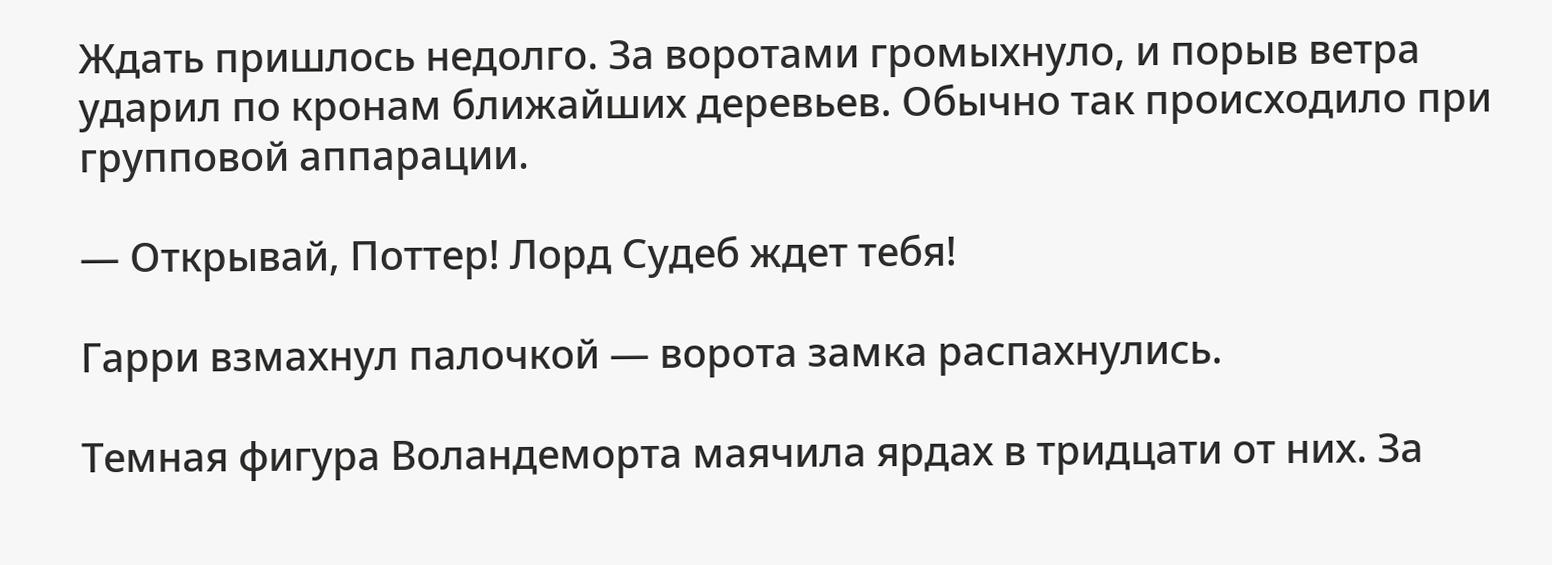Ждать пришлось недолго. За воротами громыхнуло, и порыв ветра ударил по кронам ближайших деревьев. Обычно так происходило при групповой аппарации.

— Открывай, Поттер! Лорд Судеб ждет тебя!

Гарри взмахнул палочкой — ворота замка распахнулись.

Темная фигура Воландеморта маячила ярдах в тридцати от них. За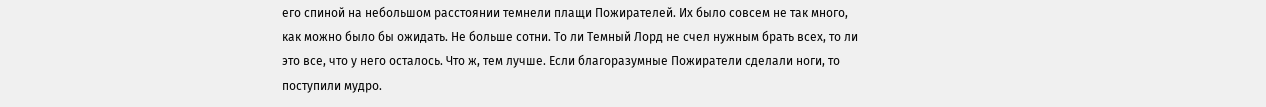его спиной на небольшом расстоянии темнели плащи Пожирателей. Их было совсем не так много, как можно было бы ожидать. Не больше сотни. То ли Темный Лорд не счел нужным брать всех, то ли это все, что у него осталось. Что ж, тем лучше. Если благоразумные Пожиратели сделали ноги, то поступили мудро.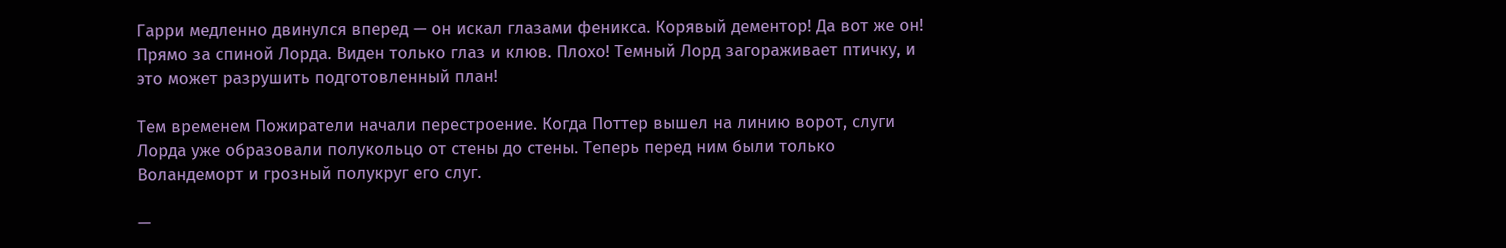Гарри медленно двинулся вперед — он искал глазами феникса. Корявый дементор! Да вот же он! Прямо за спиной Лорда. Виден только глаз и клюв. Плохо! Темный Лорд загораживает птичку, и это может разрушить подготовленный план!

Тем временем Пожиратели начали перестроение. Когда Поттер вышел на линию ворот, слуги Лорда уже образовали полукольцо от стены до стены. Теперь перед ним были только Воландеморт и грозный полукруг его слуг.

—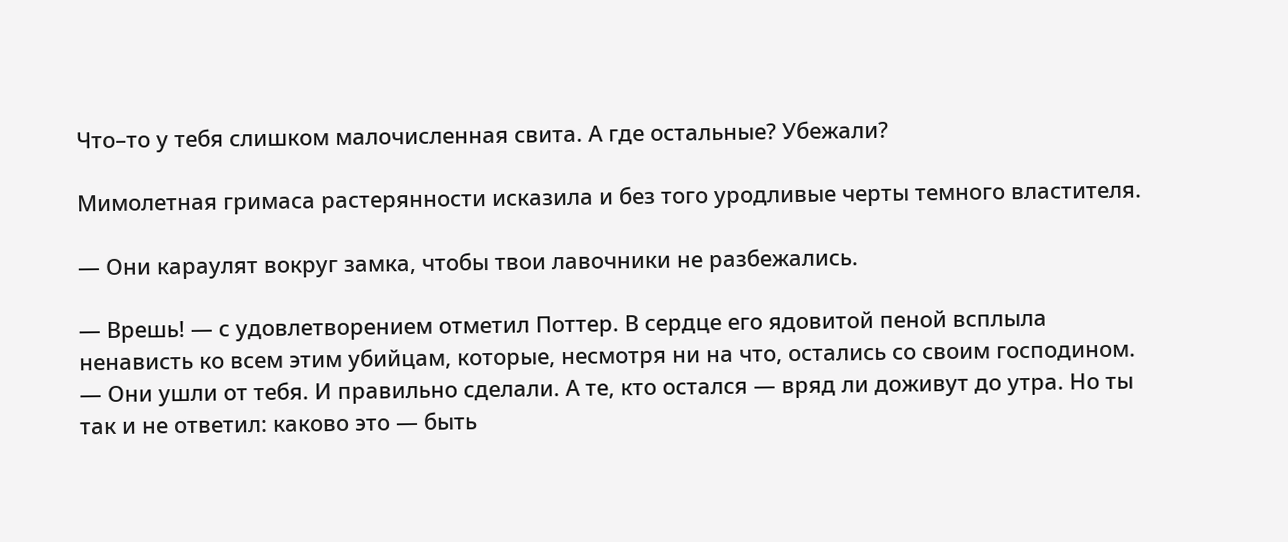Что–то у тебя слишком малочисленная свита. А где остальные? Убежали?

Мимолетная гримаса растерянности исказила и без того уродливые черты темного властителя.

— Они караулят вокруг замка, чтобы твои лавочники не разбежались.

— Врешь! — с удовлетворением отметил Поттер. В сердце его ядовитой пеной всплыла ненависть ко всем этим убийцам, которые, несмотря ни на что, остались со своим господином. — Они ушли от тебя. И правильно сделали. А те, кто остался — вряд ли доживут до утра. Но ты так и не ответил: каково это — быть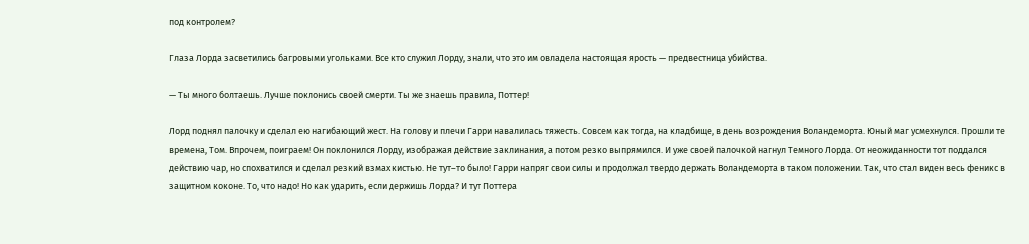под контролем?

Глаза Лорда засветились багровыми угольками. Все кто служил Лорду, знали, что это им овладела настоящая ярость — предвестница убийства.

— Ты много болтаешь. Лучше поклонись своей смерти. Ты же знаешь правила, Поттер!

Лорд поднял палочку и сделал ею нагибающий жест. На голову и плечи Гарри навалилась тяжесть. Совсем как тогда, на кладбище, в день возрождения Воландеморта. Юный маг усмехнулся. Прошли те времена, Том. Впрочем, поиграем! Он поклонился Лорду, изображая действие заклинания, а потом резко выпрямился. И уже своей палочкой нагнул Темного Лорда. От неожиданности тот поддался действию чар, но спохватился и сделал резкий взмах кистью. Не тут–то было! Гарри напряг свои силы и продолжал твердо держать Воландеморта в таком положении. Так, что стал виден весь феникс в защитном коконе. То, что надо! Но как ударить, если держишь Лорда? И тут Поттера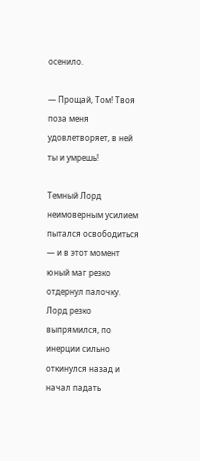осенило.

— Прощай, Том! Твоя поза меня удовлетворяет, в ней ты и умрешь!

Темный Лорд неимоверным усилием пытался освободиться — и в этот момент юный маг резко отдернул палочку. Лорд резко выпрямился, по инерции сильно откинулся назад и начал падать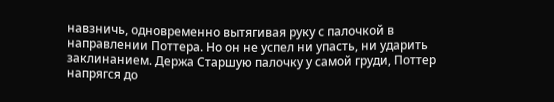навзничь, одновременно вытягивая руку с палочкой в направлении Поттера. Но он не успел ни упасть, ни ударить заклинанием. Держа Старшую палочку у самой груди, Поттер напрягся до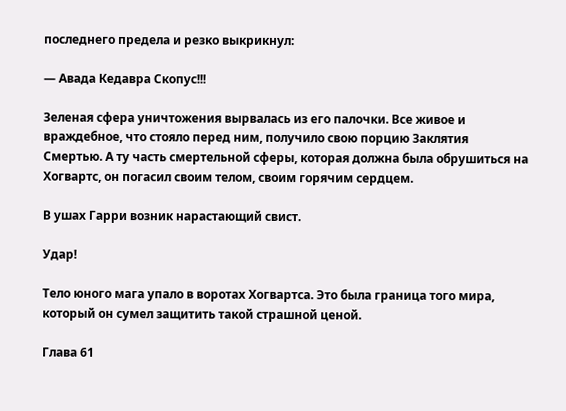последнего предела и резко выкрикнул:

— Авада Кедавра Скопус!!!

Зеленая сфера уничтожения вырвалась из его палочки. Все живое и враждебное, что стояло перед ним, получило свою порцию Заклятия Смертью. А ту часть смертельной сферы, которая должна была обрушиться на Хогвартс, он погасил своим телом, своим горячим сердцем.

В ушах Гарри возник нарастающий свист.

Удар!

Тело юного мага упало в воротах Хогвартса. Это была граница того мира, который он сумел защитить такой страшной ценой.

Глава 61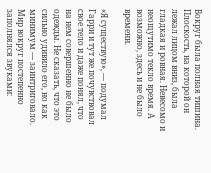Вокруг была полная тишина. Плоскость, на которой он лежал лицом вниз, была гладкая и ровная. Невесомо и неощутимо текло время. А возможно, здесь и не было времени.

«Я существую», — подумал Гарри и тут же почувствовал свое тело и даже понял, что на нем совершенно не было одежды. Не сказать, что это сильно удивило его, но как минимум — заинтриговало. Мир вокруг постепенно заполнялся звуками: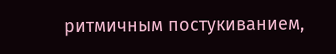ритмичным постукиванием,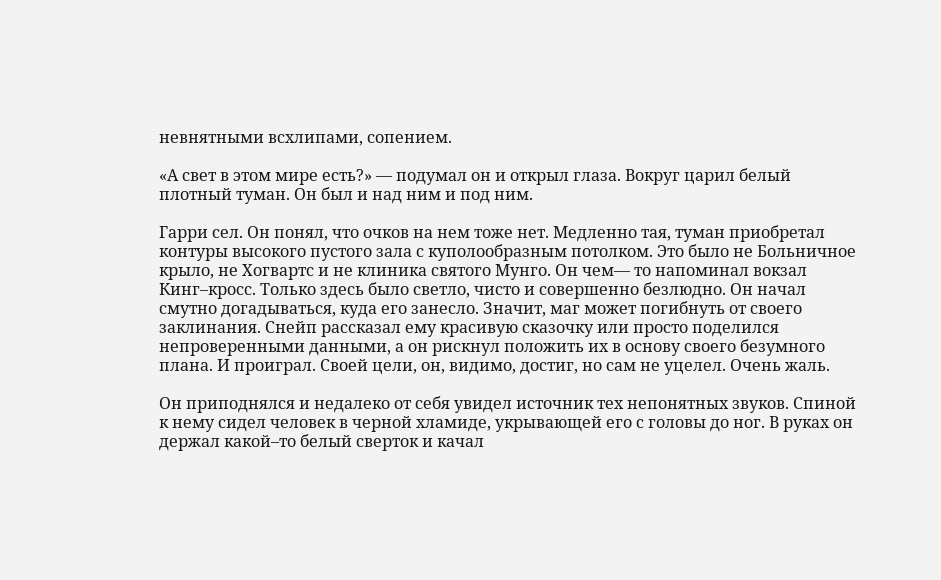невнятными всхлипами, сопением.

«А свет в этом мире есть?» — подумал он и открыл глаза. Вокруг царил белый плотный туман. Он был и над ним и под ним.

Гарри сел. Он понял, что очков на нем тоже нет. Медленно тая, туман приобретал контуры высокого пустого зала с куполообразным потолком. Это было не Больничное крыло, не Хогвартс и не клиника святого Мунго. Он чем— то напоминал вокзал Кинг–кросс. Только здесь было светло, чисто и совершенно безлюдно. Он начал смутно догадываться, куда его занесло. Значит, маг может погибнуть от своего заклинания. Снейп рассказал ему красивую сказочку или просто поделился непроверенными данными, а он рискнул положить их в основу своего безумного плана. И проиграл. Своей цели, он, видимо, достиг, но сам не уцелел. Очень жаль.

Он приподнялся и недалеко от себя увидел источник тех непонятных звуков. Спиной к нему сидел человек в черной хламиде, укрывающей его с головы до ног. В руках он держал какой–то белый сверток и качал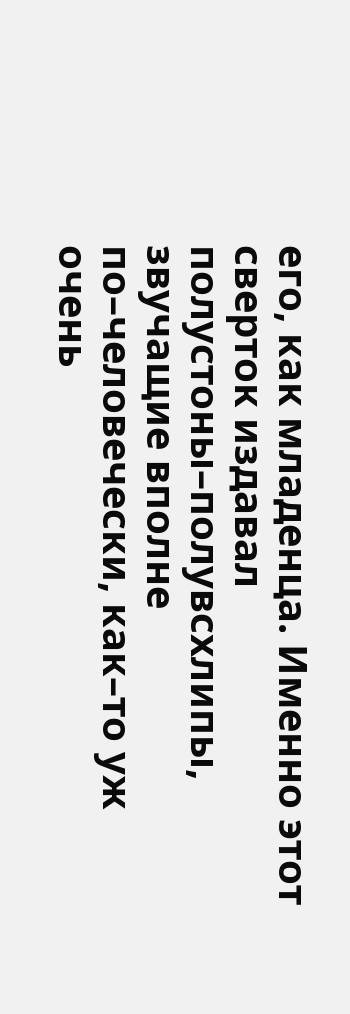его, как младенца. Именно этот сверток издавал полустоны–полувсхлипы, звучащие вполне по–человечески, как–то уж очень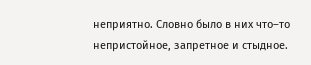неприятно. Словно было в них что–то непристойное, запретное и стыдное.